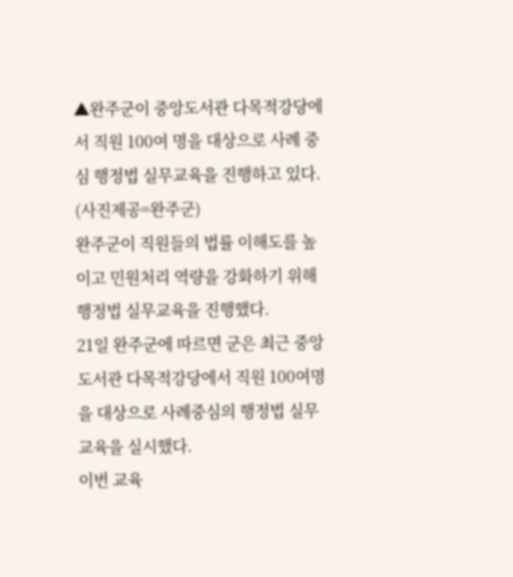▲완주군이 중앙도서관 다목적강당에서 직원 100여 명을 대상으로 사례 중심 행정법 실무교육을 진행하고 있다. (사진제공=완주군)
완주군이 직원들의 법률 이해도를 높이고 민원처리 역량을 강화하기 위해 행정법 실무교육을 진행했다.
21일 완주군에 따르면 군은 최근 중앙도서관 다목적강당에서 직원 100여명을 대상으로 사례중심의 행정법 실무교육을 실시했다.
이번 교육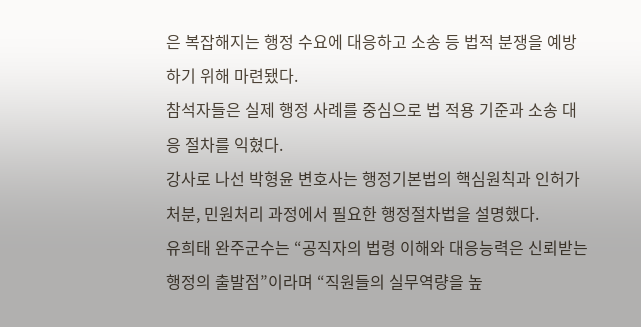은 복잡해지는 행정 수요에 대응하고 소송 등 법적 분쟁을 예방하기 위해 마련됐다.
참석자들은 실제 행정 사례를 중심으로 법 적용 기준과 소송 대응 절차를 익혔다.
강사로 나선 박형윤 변호사는 행정기본법의 핵심원칙과 인허가 처분, 민원처리 과정에서 필요한 행정절차법을 설명했다.
유희태 완주군수는 “공직자의 법령 이해와 대응능력은 신뢰받는 행정의 출발점”이라며 “직원들의 실무역량을 높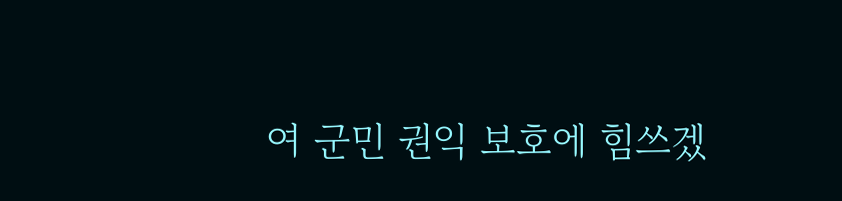여 군민 권익 보호에 힘쓰겠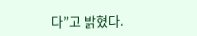다”고 밝혔다.